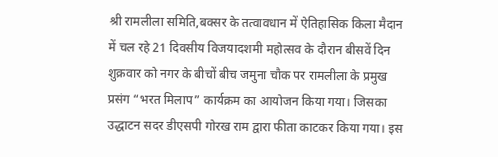श्री रामलीला समिति,बक्सर के तत्वावधान में ऐतिहासिक किला मैदान में चल रहे 21 दिवसीय विजयादशमी महोत्सव के दौरान बीसवें दिन शुक्रवार को नगर के बीचों बीच जमुना चौक पर रामलीला के प्रमुख प्रसंग “भरत मिलाप” कार्यक्रम का आयोजन किया गया। जिसका उद्धाटन सदर डीएसपी गोरख राम द्वारा फीता काटकर किया गया। इस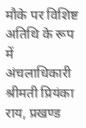मौके पर विशिष्ट अतिथि के रूप में अंचलाधिकारी श्रीमती प्रियंका राय, प्रखण्ड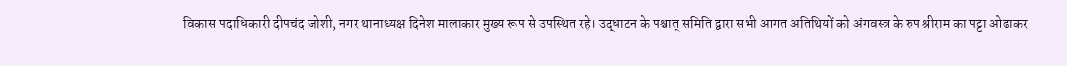विकास पदाधिकारी दीपचंद जोशी, नगर थानाध्यक्ष दिनेश मालाकार मुख्य रूप से उपस्थित रहे। उद्धाटन के पश्चात् समिति द्वारा सभी आगत अतिथियों को अंगवस्त्र के रुप श्रीराम का पट्टा ओढाकर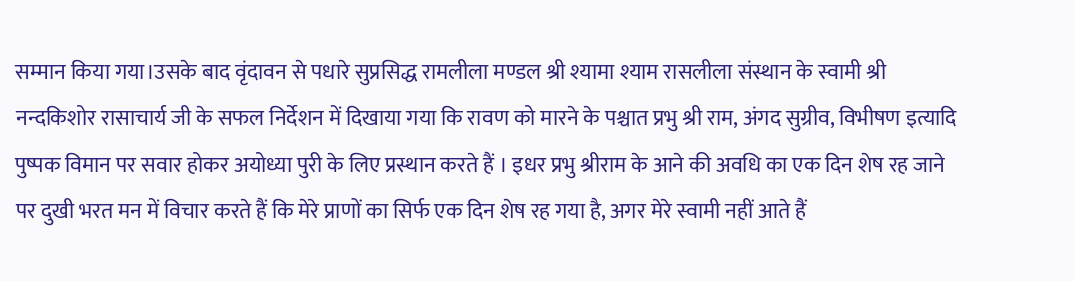सम्मान किया गया।उसके बाद वृंदावन से पधारे सुप्रसिद्ध रामलीला मण्डल श्री श्यामा श्याम रासलीला संस्थान के स्वामी श्री नन्दकिशोर रासाचार्य जी के सफल निर्देशन में दिखाया गया कि रावण को मारने के पश्चात प्रभु श्री राम, अंगद सुग्रीव, विभीषण इत्यादि पुष्पक विमान पर सवार होकर अयोध्या पुरी के लिए प्रस्थान करते हैं । इधर प्रभु श्रीराम के आने की अवधि का एक दिन शेष रह जाने पर दुखी भरत मन में विचार करते हैं कि मेरे प्राणों का सिर्फ एक दिन शेष रह गया है, अगर मेरे स्वामी नहीं आते हैं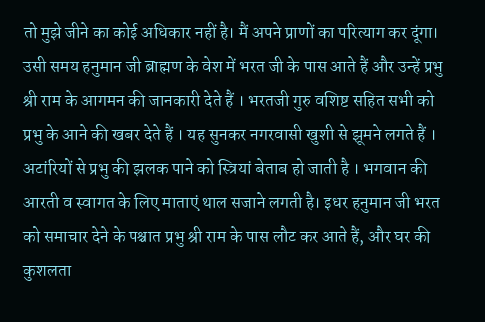तो मुझे जीने का कोई अधिकार नहीं है। मैं अपने प्राणों का परित्याग कर दूंगा। उसी समय हनुमान जी ब्राह्मण के वेश में भरत जी के पास आते हैं और उन्हें प्रभु श्री राम के आगमन की जानकारी देते हैं । भरतजी गुरु वशिष्ट सहित सभी को प्रभु के आने की खबर देते हैं । यह सुनकर नगरवासी खुशी से झूमने लगते हैं । अटांरियों से प्रभु की झलक पाने को स्त्रियां बेताब हो जाती है । भगवान की आरती व स्वागत के लिए माताएं थाल सजाने लगती है। इधर हनुमान जी भरत को समाचार देने के पश्चात प्रभु श्री राम के पास लौट कर आते हैं, और घर की कुशलता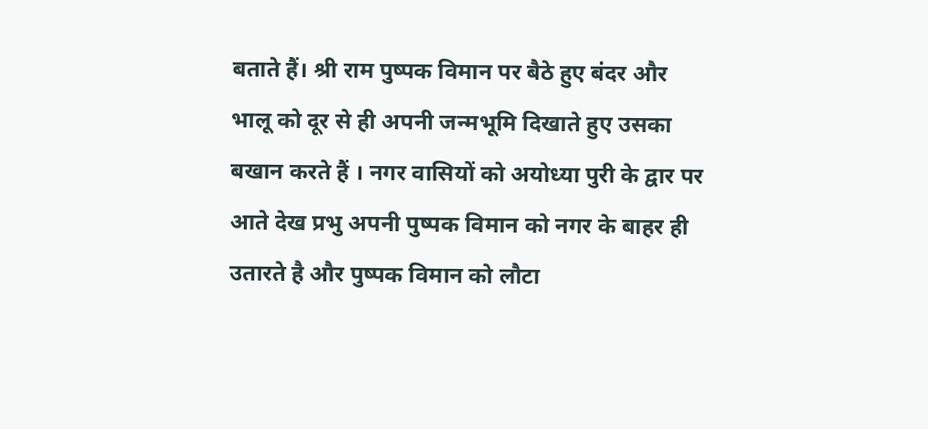बताते हैं। श्री राम पुष्पक विमान पर बैठे हुए बंदर और भालू को दूर से ही अपनी जन्मभूमि दिखाते हुए उसका बखान करते हैं । नगर वासियों को अयोध्या पुरी के द्वार पर आते देख प्रभु अपनी पुष्पक विमान को नगर के बाहर ही उतारते है और पुष्पक विमान को लौटा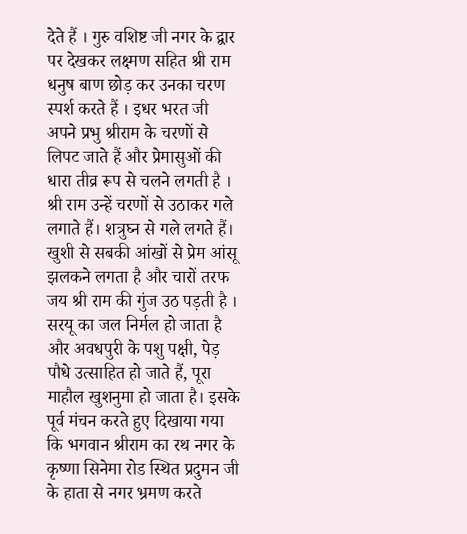देते हैं । गुरु वशिष्ट जी नगर के द्वार पर देखकर लक्ष्मण सहित श्री राम धनुष बाण छोड़ कर उनका चरण स्पर्श करते हैं । इधर भरत जी अपने प्रभु श्रीराम के चरणों से लिपट जाते हैं और प्रेमासुओं की धारा तीव्र रूप से चलने लगती है । श्री राम उन्हें चरणों से उठाकर गले लगाते हैं। शत्रुघ्न से गले लगते हैं। खुशी से सबकी आंखों से प्रेम आंसू झलकने लगता है और चारों तरफ जय श्री राम की गुंज उठ पड़ती है । सरयू का जल निर्मल हो जाता है और अवधपुरी के पशु पक्षी, पेड़ पौधे उत्साहित हो जाते हैं, पूरा माहौल खुशनुमा हो जाता है। इसके पूर्व मंचन करते हुए दिखाया गया कि भगवान श्रीराम का रथ नगर के कृष्णा सिनेमा रोड स्थित प्रदुमन जी के हाता से नगर भ्रमण करते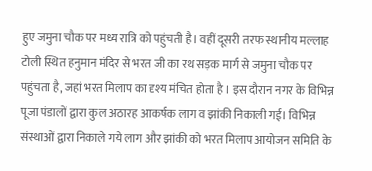हुए जमुना चौक पर मध्य रात्रि को पहुंचती है। वहीं दूसरी तरफ स्थानीय मल्लाह टोली स्थित हनुमान मंदिर से भरत जी का रथ सड़क मार्ग से जमुना चौक पर पहुंचता है, जहां भरत मिलाप का दृश्य मंचित होता है । इस दौरान नगर के विभिन्न पूजा पंडालों द्वारा कुल अठारह आकर्षक लाग व झांकी निकाली गई। विभिन्न संस्थाओं द्वारा निकाले गये लाग और झांकी को भरत मिलाप आयोजन समिति के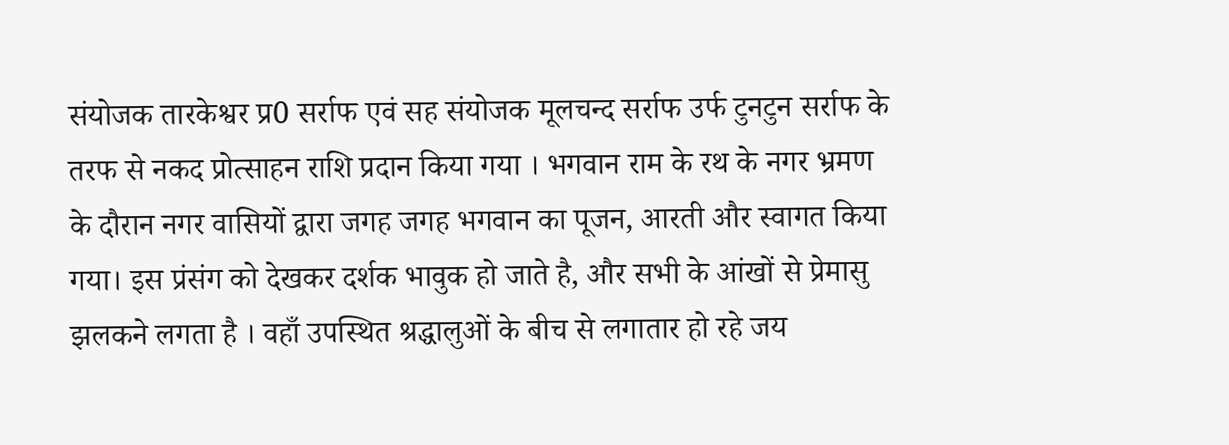संयोजक तारकेश्वर प्र0 सर्राफ एवं सह संयोजक मूलचन्द सर्राफ उर्फ टुनटुन सर्राफ के तरफ से नकद प्रोत्साहन राशि प्रदान किया गया । भगवान राम के रथ के नगर भ्रमण के दौरान नगर वासियों द्वारा जगह जगह भगवान का पूजन, आरती और स्वागत किया गया। इस प्रंसंग को देखकर दर्शक भावुक हो जाते है, और सभी के आंखों से प्रेमासु झलकने लगता है । वहाँ उपस्थित श्रद्धालुओं के बीच से लगातार हो रहे जय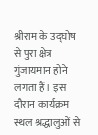श्रीराम के उद्घोष से पुरा क्षेत्र गुंजायमान होने लगता हैं। इस दौरान कार्यक्रम स्थल श्रद्धालुओं से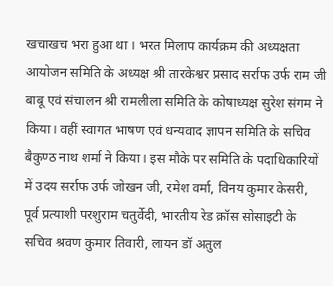खचाखच भरा हुआ था । भरत मिलाप कार्यक्रम की अध्यक्षता आयोजन समिति के अध्यक्ष श्री तारकेश्वर प्रसाद सर्राफ उर्फ राम जी बाबू एवं संचालन श्री रामलीला समिति के कोषाध्यक्ष सुरेश संगम ने किया। वहीं स्वागत भाषण एवं धन्यवाद ज्ञापन समिति के सचिव बैकुण्ठ नाथ शर्मा ने किया। इस मौके पर समिति के पदाधिकारियों में उदय सर्राफ उर्फ जोखन जी, रमेश वर्मा, विनय कुमार केसरी, पूर्व प्रत्याशी परशुराम चतुर्वेदी, भारतीय रेड क्रॉस सोसाइटी के सचिव श्रवण कुमार तिवारी, लायन डॉ अतुल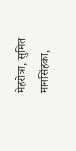मेहरोत्रा, सुमित मानसिंहका,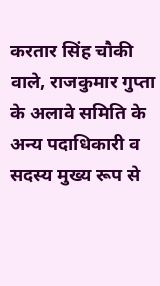करतार सिंह चौकी वाले, राजकुमार गुप्ता के अलावे समिति के अन्य पदाधिकारी व सदस्य मुख्य रूप से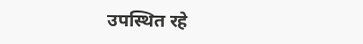उपस्थित रहे